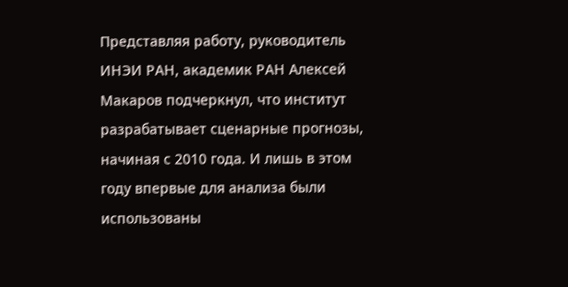Представляя работу, руководитель ИНЭИ РАН, академик РАН Алексей Макаров подчеркнул, что институт разрабатывает сценарные прогнозы, начиная с 2010 года. И лишь в этом году впервые для анализа были использованы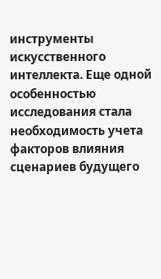инструменты искусственного интеллекта. Еще одной особенностью исследования стала необходимость учета факторов влияния сценариев будущего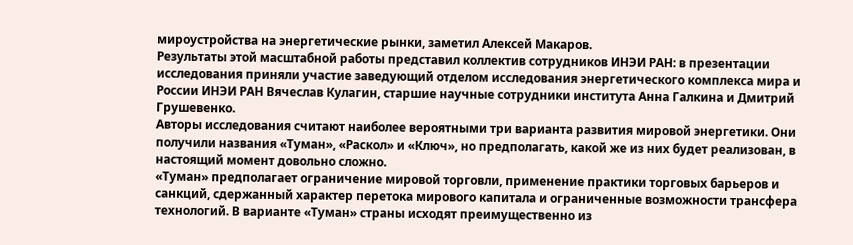мироустройства на энергетические рынки, заметил Алексей Макаров.
Результаты этой масштабной работы представил коллектив сотрудников ИНЭИ РАН: в презентации исследования приняли участие заведующий отделом исследования энергетического комплекса мира и России ИНЭИ РАН Вячеслав Кулагин, старшие научные сотрудники института Анна Галкина и Дмитрий Грушевенко.
Авторы исследования считают наиболее вероятными три варианта развития мировой энергетики. Они получили названия «Туман», «Раскол» и «Ключ», но предполагать, какой же из них будет реализован, в настоящий момент довольно сложно.
«Туман» предполагает ограничение мировой торговли, применение практики торговых барьеров и санкций, сдержанный характер перетока мирового капитала и ограниченные возможности трансфера технологий. В варианте «Туман» страны исходят преимущественно из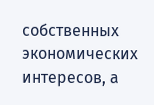собственных экономических интересов, а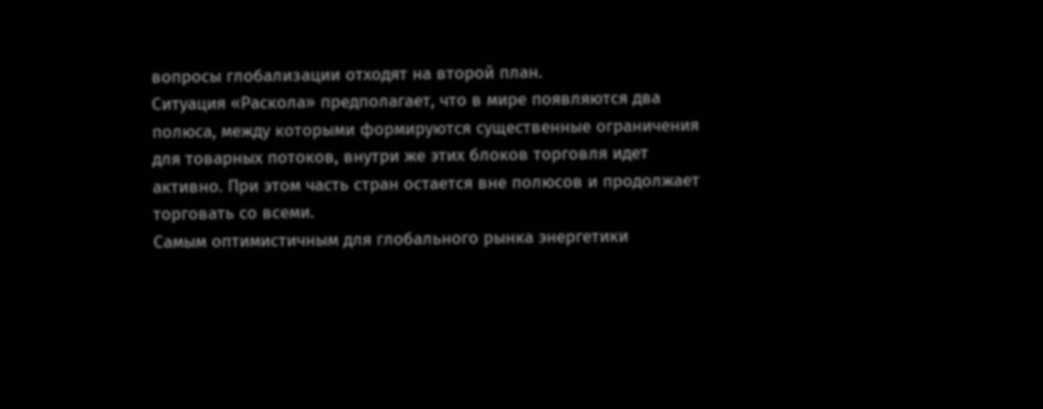вопросы глобализации отходят на второй план.
Ситуация «Раскола» предполагает, что в мире появляются два полюса, между которыми формируются существенные ограничения для товарных потоков, внутри же этих блоков торговля идет активно. При этом часть стран остается вне полюсов и продолжает торговать со всеми.
Самым оптимистичным для глобального рынка энергетики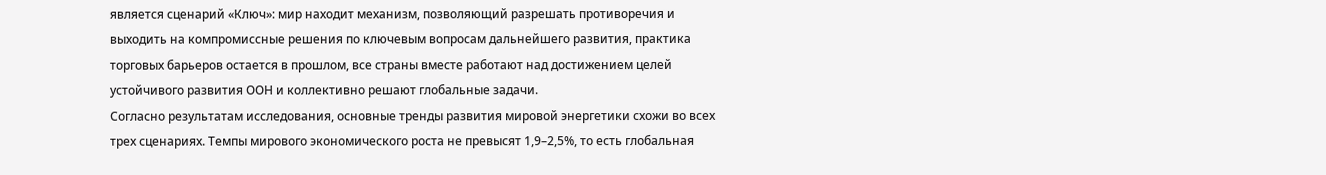является сценарий «Ключ»: мир находит механизм, позволяющий разрешать противоречия и выходить на компромиссные решения по ключевым вопросам дальнейшего развития, практика торговых барьеров остается в прошлом, все страны вместе работают над достижением целей устойчивого развития ООН и коллективно решают глобальные задачи.
Согласно результатам исследования, основные тренды развития мировой энергетики схожи во всех трех сценариях. Темпы мирового экономического роста не превысят 1,9–2,5%, то есть глобальная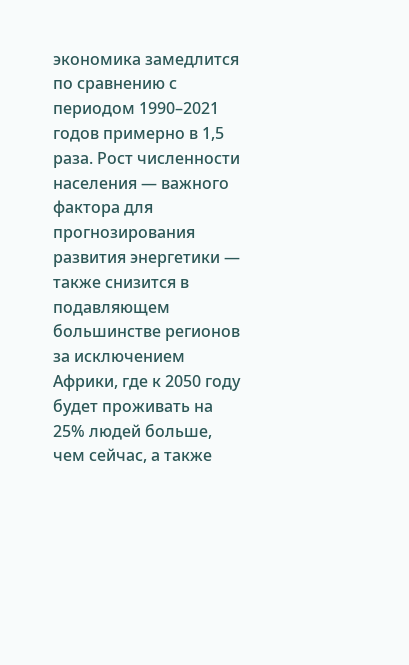экономика замедлится по сравнению с периодом 1990–2021 годов примерно в 1,5 раза. Рост численности населения — важного фактора для прогнозирования развития энергетики — также снизится в подавляющем большинстве регионов за исключением Африки, где к 2050 году будет проживать на 25% людей больше, чем сейчас, а также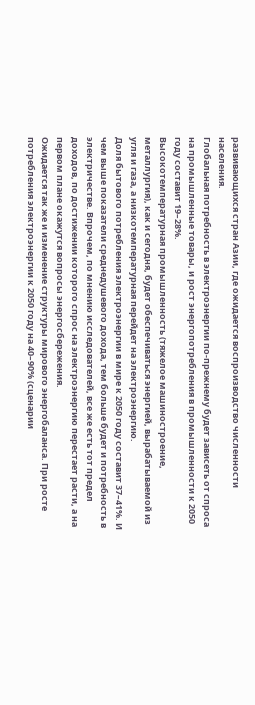развивающихся стран Азии, где ожидается воспроизводство численности населения.
Глобальная потребность в электроэнергии по-прежнему будет зависеть от спроса на промышленные товары, и рост энергопотребления в промышленности к 2050 году составит 19–28%.
Высокотемпературная промышленность (тяжелое машиностроение, металлургия), как и сегодня, будет обеспечиваться энергией, вырабатываемой из угля и газа, а низкотемпературная перейдет на электроэнергию.
Доля бытового потребления электроэнергии в мире к 2050 году составит 37–41%. И чем выше показатели среднедушевого дохода, тем больше будет и потребность в электричестве. Впрочем, по мнению исследователей, все же есть тот предел доходов, по достижении которого спрос на электроэнергию перестает расти, а на первом плане окажутся вопросы энергосбережения.
Ожидается так же и изменение структуры мирового энергобаланса. При росте потребления электроэнергии к 2050 году на 40–90% (сценарии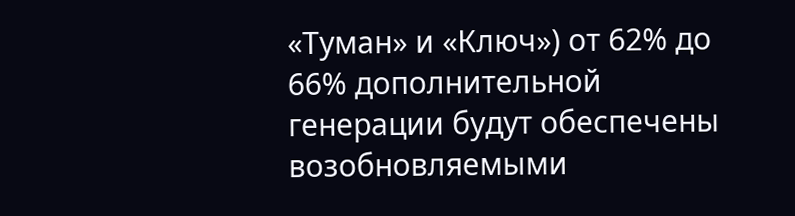«Туман» и «Ключ») от 62% до 66% дополнительной генерации будут обеспечены возобновляемыми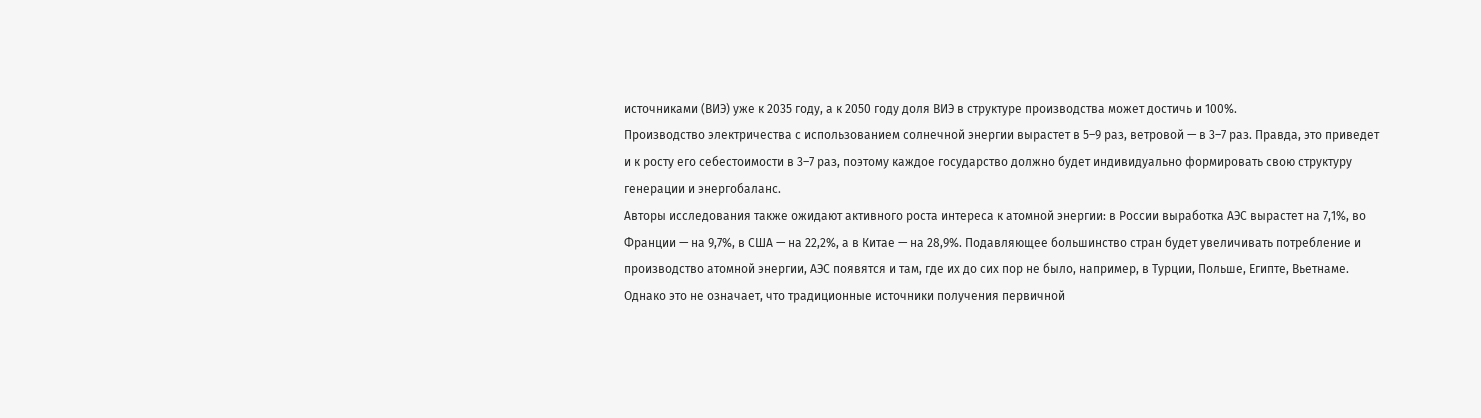источниками (ВИЭ) уже к 2035 году, а к 2050 году доля ВИЭ в структуре производства может достичь и 100%.
Производство электричества с использованием солнечной энергии вырастет в 5–9 раз, ветровой — в 3–7 раз. Правда, это приведет и к росту его себестоимости в 3–7 раз, поэтому каждое государство должно будет индивидуально формировать свою структуру генерации и энергобаланс.
Авторы исследования также ожидают активного роста интереса к атомной энергии: в России выработка АЭС вырастет на 7,1%, во Франции — на 9,7%, в США — на 22,2%, а в Китае — на 28,9%. Подавляющее большинство стран будет увеличивать потребление и производство атомной энергии, АЭС появятся и там, где их до сих пор не было, например, в Турции, Польше, Египте, Вьетнаме.
Однако это не означает, что традиционные источники получения первичной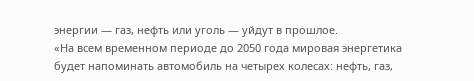энергии — газ, нефть или уголь — уйдут в прошлое.
«На всем временном периоде до 2050 года мировая энергетика будет напоминать автомобиль на четырех колесах: нефть, газ,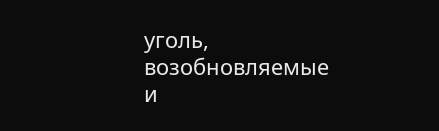уголь, возобновляемые и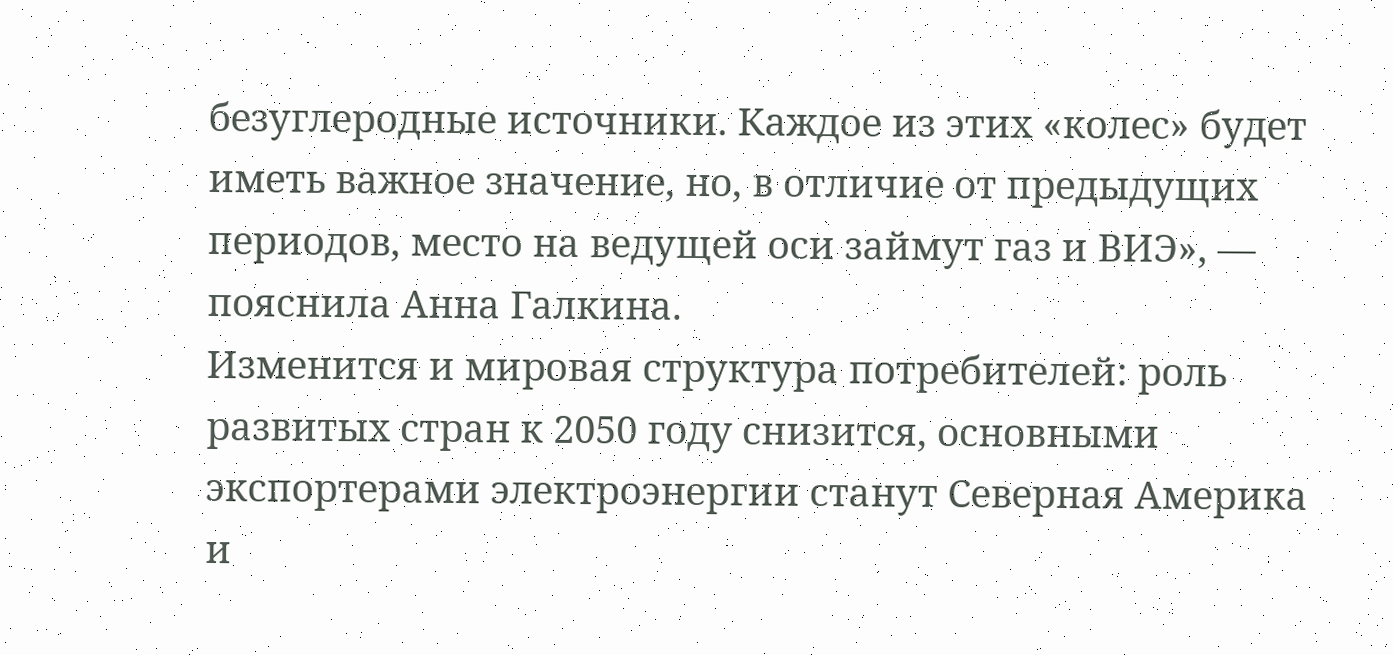безуглеродные источники. Каждое из этих «колес» будет иметь важное значение, но, в отличие от предыдущих периодов, место на ведущей оси займут газ и ВИЭ», — пояснила Анна Галкина.
Изменится и мировая структура потребителей: роль развитых стран к 2050 году снизится, основными экспортерами электроэнергии станут Северная Америка и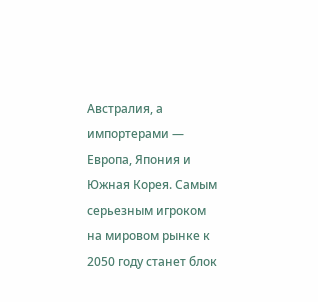Австралия, а импортерами — Европа, Япония и Южная Корея. Самым серьезным игроком на мировом рынке к 2050 году станет блок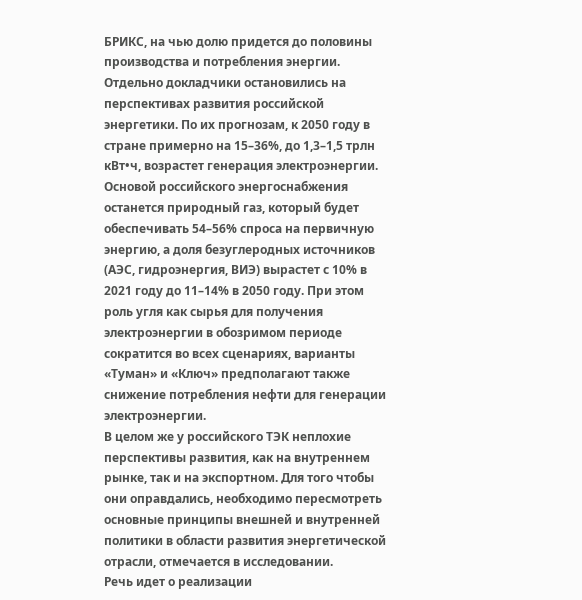БРИКС, на чью долю придется до половины производства и потребления энергии.
Отдельно докладчики остановились на перспективах развития российской энергетики. По их прогнозам, к 2050 году в стране примерно на 15–36%, до 1,3–1,5 трлн кВт•ч, возрастет генерация электроэнергии. Основой российского энергоснабжения останется природный газ, который будет обеспечивать 54–56% спроса на первичную энергию, а доля безуглеродных источников (АЭС, гидроэнергия, ВИЭ) вырастет с 10% в 2021 году до 11–14% в 2050 году. При этом роль угля как сырья для получения электроэнергии в обозримом периоде сократится во всех сценариях, варианты «Туман» и «Ключ» предполагают также снижение потребления нефти для генерации электроэнергии.
В целом же у российского ТЭК неплохие перспективы развития, как на внутреннем рынке, так и на экспортном. Для того чтобы они оправдались, необходимо пересмотреть основные принципы внешней и внутренней политики в области развития энергетической отрасли, отмечается в исследовании.
Речь идет о реализации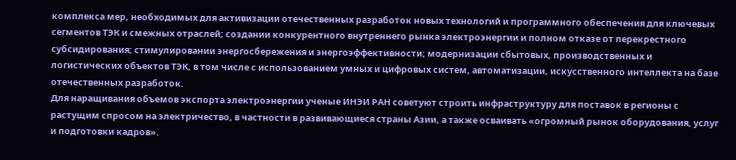комплекса мер, необходимых для активизации отечественных разработок новых технологий и программного обеспечения для ключевых сегментов ТЭК и смежных отраслей; создании конкурентного внутреннего рынка электроэнергии и полном отказе от перекрестного субсидирования; стимулировании энергосбережения и энергоэффективности; модернизации сбытовых, производственных и логистических объектов ТЭК, в том числе с использованием умных и цифровых систем, автоматизации, искусственного интеллекта на базе отечественных разработок.
Для наращивания объемов экспорта электроэнергии ученые ИНЭИ РАН советуют строить инфраструктуру для поставок в регионы с растущим спросом на электричество, в частности в развивающиеся страны Азии, а также осваивать «огромный рынок оборудования, услуг и подготовки кадров».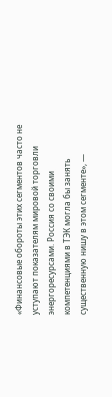«Финансовые обороты этих сегментов часто не уступают показателям мировой торговли энергоресурсами. Россия со своими компетенциями в ТЭК могла бы занять существенную нишу в этом сегменте», —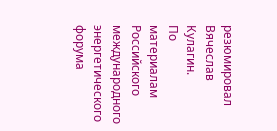резюмировал Вячеслав Кулагин.
По
материалам Российского международного энергетического форума